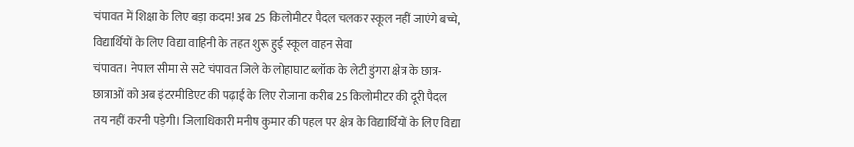चंपावत में शिक्षा के लिए बड़ा कदम! अब 25 किलोमीटर पैदल चलकर स्कूल नहीं जाएंगे बच्चे, विद्यार्थियों के लिए विद्या वाहिनी के तहत शुरू हुई स्कूल वाहन सेवा
चंपावत। नेपाल सीमा से सटे चंपावत जिले के लोहाघाट ब्लॉक के लेटी डुंगरा क्षेत्र के छात्र-छात्राओं को अब इंटरमीडिएट की पढ़ाई के लिए रोजाना करीब 25 किलोमीटर की दूरी पैदल तय नहीं करनी पड़ेगी। जिलाधिकारी मनीष कुमार की पहल पर क्षेत्र के विद्यार्थियों के लिए विद्या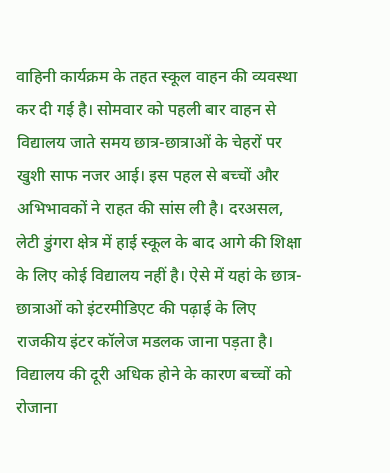वाहिनी कार्यक्रम के तहत स्कूल वाहन की व्यवस्था कर दी गई है। सोमवार को पहली बार वाहन से विद्यालय जाते समय छात्र-छात्राओं के चेहरों पर खुशी साफ नजर आई। इस पहल से बच्चों और अभिभावकों ने राहत की सांस ली है। दरअसल, लेटी डुंगरा क्षेत्र में हाई स्कूल के बाद आगे की शिक्षा के लिए कोई विद्यालय नहीं है। ऐसे में यहां के छात्र-छात्राओं को इंटरमीडिएट की पढ़ाई के लिए राजकीय इंटर कॉलेज मडलक जाना पड़ता है। विद्यालय की दूरी अधिक होने के कारण बच्चों को रोजाना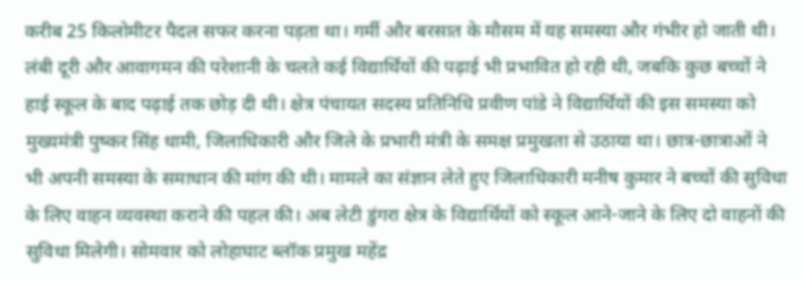करीब 25 किलोमीटर पैदल सफर करना पड़ता था। गर्मी और बरसात के मौसम में यह समस्या और गंभीर हो जाती थी। लंबी दूरी और आवागमन की परेशानी के चलते कई विद्यार्थियों की पढ़ाई भी प्रभावित हो रही थी, जबकि कुछ बच्चों ने हाई स्कूल के बाद पढ़ाई तक छोड़ दी थी। क्षेत्र पंचायत सदस्य प्रतिनिधि प्रवीण पांडे ने विद्यार्थियों की इस समस्या को मुख्यमंत्री पुष्कर सिंह धामी, जिलाधिकारी और जिले के प्रभारी मंत्री के समक्ष प्रमुखता से उठाया था। छात्र-छात्राओं ने भी अपनी समस्या के समाधान की मांग की थी। मामले का संज्ञान लेते हुए जिलाधिकारी मनीष कुमार ने बच्चों की सुविधा के लिए वाहन व्यवस्था कराने की पहल की। अब लेटी डुंगरा क्षेत्र के विद्यार्थियों को स्कूल आने-जाने के लिए दो वाहनों की सुविधा मिलेगी। सोमवार को लोहाघाट ब्लॉक प्रमुख महेंद्र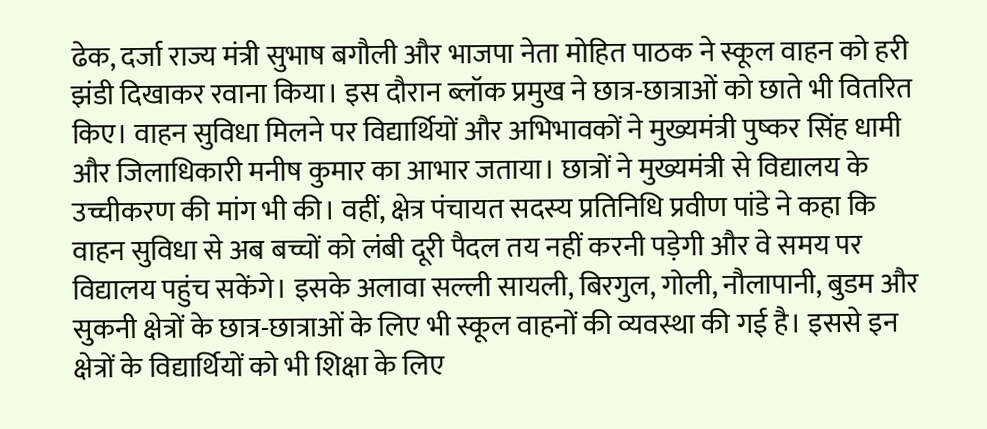ढेक, दर्जा राज्य मंत्री सुभाष बगौली और भाजपा नेता मोहित पाठक ने स्कूल वाहन को हरी झंडी दिखाकर रवाना किया। इस दौरान ब्लॉक प्रमुख ने छात्र-छात्राओं को छाते भी वितरित किए। वाहन सुविधा मिलने पर विद्यार्थियों और अभिभावकों ने मुख्यमंत्री पुष्कर सिंह धामी और जिलाधिकारी मनीष कुमार का आभार जताया। छात्रों ने मुख्यमंत्री से विद्यालय के उच्चीकरण की मांग भी की। वहीं, क्षेत्र पंचायत सदस्य प्रतिनिधि प्रवीण पांडे ने कहा कि वाहन सुविधा से अब बच्चों को लंबी दूरी पैदल तय नहीं करनी पड़ेगी और वे समय पर विद्यालय पहुंच सकेंगे। इसके अलावा सल्ली सायली, बिरगुल, गोली, नौलापानी, बुडम और सुकनी क्षेत्रों के छात्र-छात्राओं के लिए भी स्कूल वाहनों की व्यवस्था की गई है। इससे इन क्षेत्रों के विद्यार्थियों को भी शिक्षा के लिए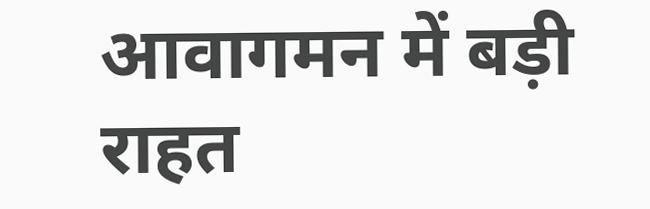आवागमन में बड़ी राहत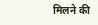मिलने की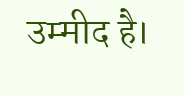उम्मीद है।